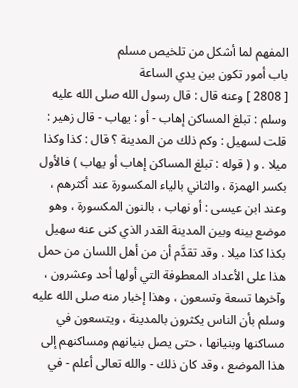المفهم لما أشكل من تلخيص مسلم
باب أمور تكون بين يدي الساعة
[ 2808 ] وعنه قال : قال رسول الله صلى الله عليه وسلم : تبلغ المساكن إهاب - أو : يهاب - قال زهير : قلت لسهيل : وكم ذلك من المدينة ؟ قال : كذا وكذا ميلا . و ( قوله : تبلغ المساكن إهاب أو يهاب ) فالأول بكسر الهمزة ، والثاني بالياء المكسورة عند أكثرهم ، وعند ابن عيسى : أو نهاب ، بالنون المكسورة ، وهو موضع بينه وبين المدينة القدر الذي كنى عنه سهيل بكذا كذا ميلا . وقد تقدَّم أن من أهل اللسان من حمل هذا على الأعداد المعطوفة التي أولها أحد وعشرون ، وآخرها تسعة وتسعون ، وهذا إخبار منه صلى الله عليه وسلم بأن الناس يكثرون بالمدينة ، ويتسعون في مساكنها وبنيانها ، حتى يصل بنيانهم ومساكنهم إلى هذا الموضع ، وقد كان ذلك - والله تعالى أعلم - في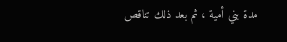مدة بني أمية ، ثم بعد ذلك تناقص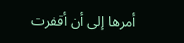أمرها إلى أن أقفرت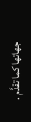جهاتها كما تقدَّم .